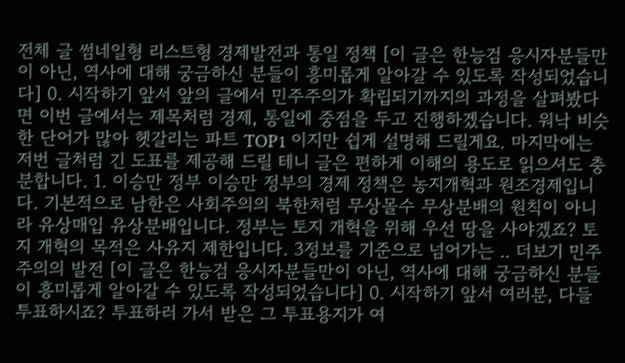전체 글 썸네일형 리스트형 경제발전과 통일 정책 [이 글은 한능검 응시자분들만이 아닌, 역사에 대해 궁금하신 분들이 흥미롭게 알아갈 수 있도록 작성되었습니다] 0. 시작하기 앞서 앞의 글에서 민주주의가 확립되기까지의 과정을 살펴봤다면 이번 글에서는 제목처럼 경제, 통일에 중점을 두고 진행하겠습니다. 워낙 비슷한 단어가 많아 헷갈리는 파트 TOP1 이지만 쉽게 설명해 드릴게요. 마지막에는 저번 글처럼 긴 도표를 제공해 드릴 테니 글은 편하게 이해의 용도로 읽으셔도 충분합니다. 1. 이승만 정부 이승만 정부의 경제 정책은 농지개혁과 원조경제입니다. 기본적으로 남한은 사회주의의 북한처럼 무상몰수 무상분배의 원칙이 아니라 유상매입 유상분배입니다. 정부는 토지 개혁을 위해 우선 땅을 사야겠죠? 토지 개혁의 목적은 사유지 제한입니다. 3정보를 기준으로 넘어가는 .. 더보기 민주주의의 발전 [이 글은 한능검 응시자분들만이 아닌, 역사에 대해 궁금하신 분들이 흥미롭게 알아갈 수 있도록 작성되었습니다] 0. 시작하기 앞서 여러분, 다들 투표하시죠? 투표하러 가서 받은 그 투표용지가 여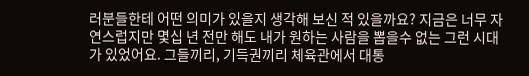러분들한테 어떤 의미가 있을지 생각해 보신 적 있을까요? 지금은 너무 자연스럽지만 몇십 년 전만 해도 내가 원하는 사람을 뽑을수 없는 그런 시대가 있었어요. 그들끼리, 기득권끼리 체육관에서 대통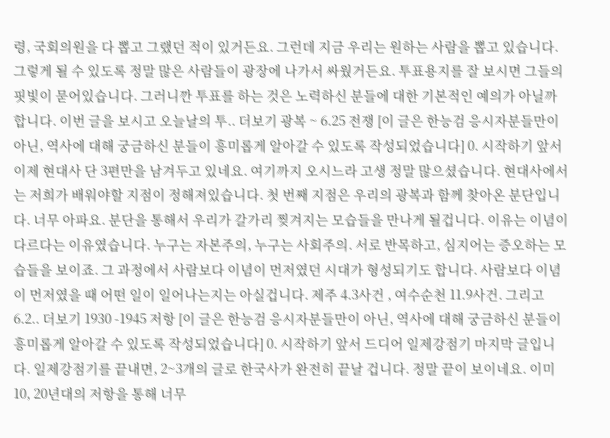령, 국회의원을 다 뽑고 그랬던 적이 있거든요. 그런데 지금 우리는 원하는 사람을 뽑고 있습니다. 그렇게 될 수 있도록 정말 많은 사람들이 광장에 나가서 싸웠거든요. 투표용지를 잘 보시면 그들의 핏빛이 묻어있습니다. 그러니깐 투표를 하는 것은 노력하신 분들에 대한 기본적인 예의가 아닐까 합니다. 이번 글을 보시고 오늘날의 투.. 더보기 광복 ~ 6.25 전쟁 [이 글은 한능검 응시자분들만이 아닌, 역사에 대해 궁금하신 분들이 흥미롭게 알아갈 수 있도록 작성되었습니다] 0. 시작하기 앞서 이제 현대사 단 3편만을 남겨두고 있네요. 여기까지 오시느라 고생 정말 많으셨습니다. 현대사에서는 저희가 배워야할 지점이 정해져있습니다. 첫 번째 지점은 우리의 광복과 함께 찾아온 분단입니다. 너무 아파요. 분단을 통해서 우리가 갈가리 찢겨지는 모습들을 만나게 될겁니다. 이유는 이념이 다르다는 이유였습니다. 누구는 자본주의, 누구는 사회주의. 서로 반목하고, 심지어는 증오하는 모습들을 보이죠. 그 과정에서 사람보다 이념이 먼저였던 시대가 형성되기도 합니다. 사람보다 이념이 먼저였을 때 어떤 일이 일어나는지는 아실겁니다. 제주 4.3사건 , 여수순천 11.9사건. 그리고 6.2.. 더보기 1930 -1945 저항 [이 글은 한능검 응시자분들만이 아닌, 역사에 대해 궁금하신 분들이 흥미롭게 알아갈 수 있도록 작성되었습니다] 0. 시작하기 앞서 드디어 일제강점기 마지막 글입니다. 일제강점기를 끝내면, 2~3개의 글로 한국사가 완전히 끝날 겁니다. 정말 끝이 보이네요. 이미 10, 20년대의 저항을 통해 너무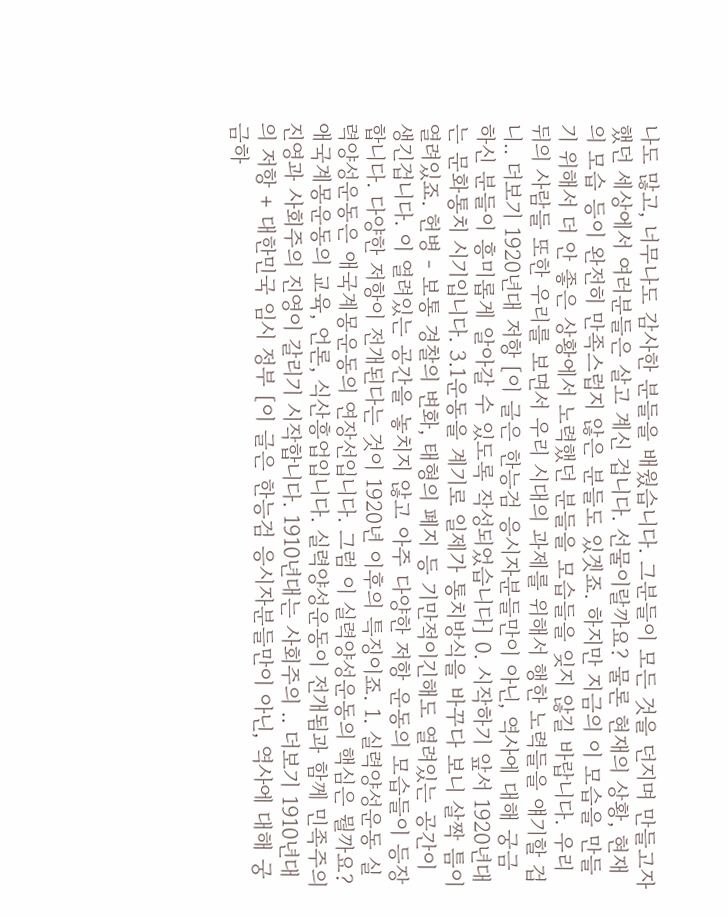나도 많고, 너무나도 감사한 분들을 배웠습니다. 그분들이 모든 것을 던지며 만들고자 했던 세상에서 여러분들은 살고 계신 겁니다. 선물이랄까요? 물론 현재의 상황, 현재의 모습 등이 완전히 만족스럽지 않은 분들도 있겟죠. 하지만 지금의 이 모습을 만들기 위해서 더 안 좋은 상황에서 노력했던 분들을 모습들을 잊지 않길 바랍니다. 우리 뒤의 사람들 또한 우리를 보면서 우리 시대의 과제를 위해서 행한 노력들을 얘기할 겁니.. 더보기 1920년대 저항 [이 글은 한능검 응시자분들만이 아닌, 역사에 대해 궁금하신 분들이 흥미롭게 알아갈 수 있도록 작성되었습니다] 0. 시작하기 앞서 1920년대는 문화통치 시기입니다. 3.1운동을 계기로 일제가 통치방식을 바꾸다 보니 살짝 틈이 열려있죠. 헌병 - 보통 경찰의 변화, 태형의 폐지 등 기만적이긴해도 열려있는 공간이 생긴겁니다. 이 열려있는 공간을 놓치지 않고 아주 다양한 저항 운동의 모습들이 등장합니다. 다양한 저항이 전개된다는 것이 1920년 이후의 특징이죠. 1. 실력양성운동 실력양성운동은 애국계몽운동의 연장선입니다. 그럼 이 실력양성운동의 핵심은 뭘까요? 애국계몽운동의 교육, 언론, 식산흥업입니다. 실력양성운동이 전개됨과 함께 민족주의 진영과 사회주의 진영이 갈리기 시작합니다. 1910년대는 사회주의 .. 더보기 1910년대의 저항 + 대한민국 임시 정부 [이 글은 한능검 응시자분들만이 아닌, 역사에 대해 궁금하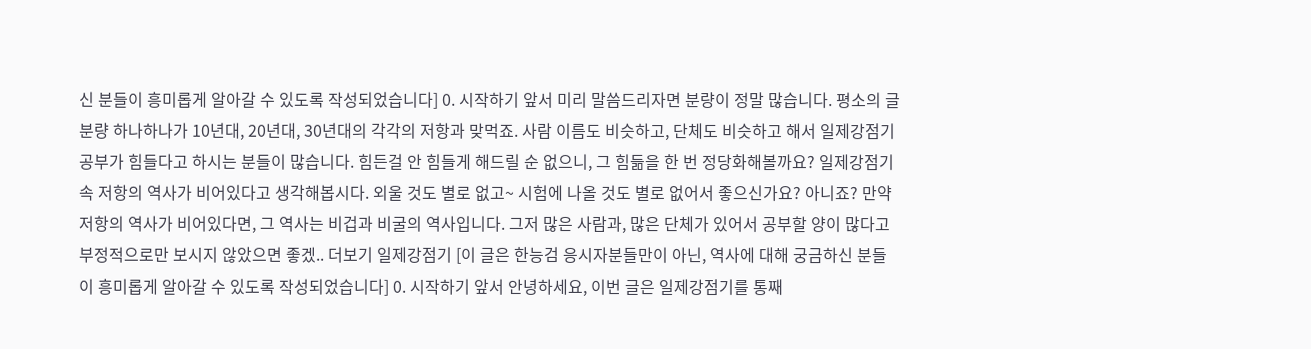신 분들이 흥미롭게 알아갈 수 있도록 작성되었습니다] 0. 시작하기 앞서 미리 말씀드리자면 분량이 정말 많습니다. 평소의 글 분량 하나하나가 10년대, 20년대, 30년대의 각각의 저항과 맞먹죠. 사람 이름도 비슷하고, 단체도 비슷하고 해서 일제강점기 공부가 힘들다고 하시는 분들이 많습니다. 힘든걸 안 힘들게 해드릴 순 없으니, 그 힘듦을 한 번 정당화해볼까요? 일제강점기 속 저항의 역사가 비어있다고 생각해봅시다. 외울 것도 별로 없고~ 시험에 나올 것도 별로 없어서 좋으신가요? 아니죠? 만약 저항의 역사가 비어있다면, 그 역사는 비겁과 비굴의 역사입니다. 그저 많은 사람과, 많은 단체가 있어서 공부할 양이 많다고 부정적으로만 보시지 않았으면 좋겠.. 더보기 일제강점기 [이 글은 한능검 응시자분들만이 아닌, 역사에 대해 궁금하신 분들이 흥미롭게 알아갈 수 있도록 작성되었습니다] 0. 시작하기 앞서 안녕하세요, 이번 글은 일제강점기를 통째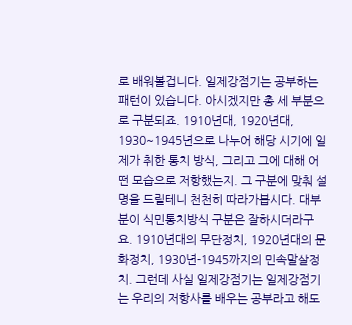로 배워볼겁니다. 일제강점기는 공부하는 패턴이 있습니다. 아시겠지만 총 세 부분으로 구분되죠. 1910년대, 1920년대, 1930~1945년으로 나누어 해당 시기에 일제가 취한 통치 방식, 그리고 그에 대해 어떤 모습으로 저항했는지. 그 구분에 맞춰 설명을 드릴테니 천천히 따라가봅시다. 대부분이 식민통치방식 구분은 잘하시더라구요. 1910년대의 무단정치, 1920년대의 문화정치, 1930년-1945까지의 민속말살정치. 그런데 사실 일제강점기는 일제강점기는 우리의 저항사를 배우는 공부라고 해도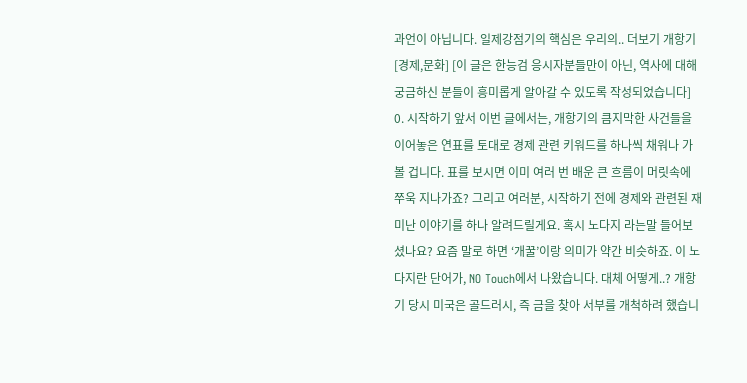과언이 아닙니다. 일제강점기의 핵심은 우리의.. 더보기 개항기 [경제,문화] [이 글은 한능검 응시자분들만이 아닌, 역사에 대해 궁금하신 분들이 흥미롭게 알아갈 수 있도록 작성되었습니다] 0. 시작하기 앞서 이번 글에서는, 개항기의 큼지막한 사건들을 이어놓은 연표를 토대로 경제 관련 키워드를 하나씩 채워나 가볼 겁니다. 표를 보시면 이미 여러 번 배운 큰 흐름이 머릿속에 쭈욱 지나가죠? 그리고 여러분, 시작하기 전에 경제와 관련된 재미난 이야기를 하나 알려드릴게요. 혹시 노다지 라는말 들어보셨나요? 요즘 말로 하면 ‘개꿀’이랑 의미가 약간 비슷하죠. 이 노다지란 단어가, NO Touch에서 나왔습니다. 대체 어떻게..? 개항기 당시 미국은 골드러시, 즉 금을 찾아 서부를 개척하려 했습니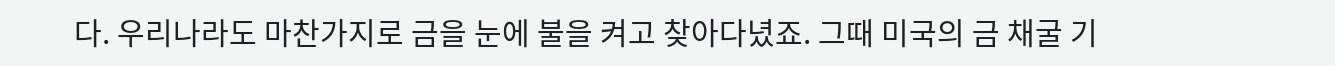다. 우리나라도 마찬가지로 금을 눈에 불을 켜고 찾아다녔죠. 그때 미국의 금 채굴 기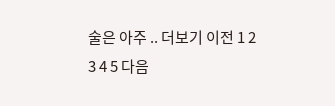술은 아주 .. 더보기 이전 1 2 3 4 5 다음